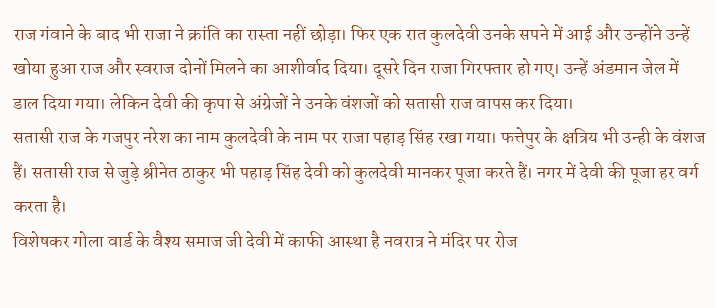राज गंवाने के बाद भी राजा ने क्रांति का रास्ता नहीं छोड़ा। फिर एक रात कुलदेवी उनके सपने में आई और उन्होंने उन्हें खोया हुआ राज और स्वराज दोनों मिलने का आशीर्वाद दिया। दूसरे दिन राजा गिरफ्तार हो गए। उन्हें अंडमान जेल में डाल दिया गया। लेकिन देवी की कृपा से अंग्रेजों ने उनके वंशजों को सतासी राज वापस कर दिया।
सतासी राज के गजपुर नरेश का नाम कुलदेवी के नाम पर राजा पहाड़ सिंह रखा गया। फत्तेपुर के क्षत्रिय भी उन्ही के वंशज हैं। सतासी राज से जुड़े श्रीनेत ठाकुर भी पहाड़ सिंह देवी को कुलदेवी मानकर पूजा करते हैं। नगर में देवी की पूजा हर वर्ग करता है।
विशेषकर गोला वार्ड के वैश्य समाज जी देवी में काफी आस्था है नवरात्र ने मंदिर पर रोज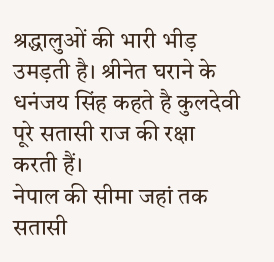श्रद्धालुओं की भारी भीड़ उमड़ती है। श्रीनेत घराने के धनंजय सिंह कहते है कुलदेवी पूरे सतासी राज की रक्षा करती हैं।
नेपाल की सीमा जहां तक सतासी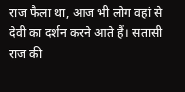राज फैला था, आज भी लोग वहां से देवी का दर्शन करने आते हैं। सतासी राज की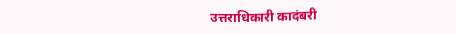उत्तराधिकारी कादंबरी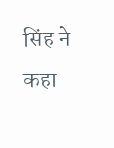सिंह ने कहा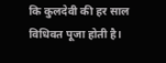कि कुलदेवी की हर साल विधिवत पूजा होती है।